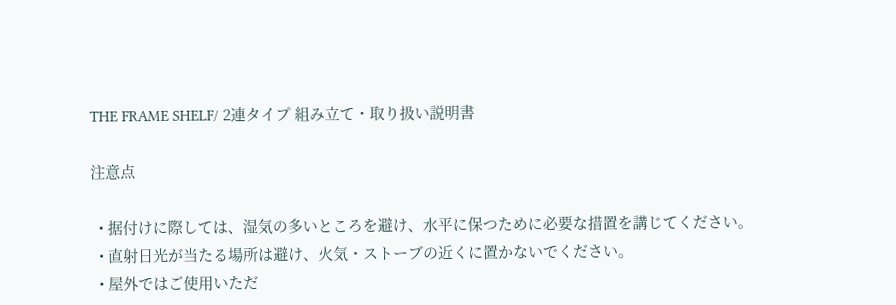THE FRAME SHELF/ 2連タイプ 組み立て・取り扱い説明書

注意点

  • 据付けに際しては、湿気の多いところを避け、水平に保つために必要な措置を講じてください。
  • 直射日光が当たる場所は避け、火気・ストーブの近くに置かないでください。
  • 屋外ではご使用いただ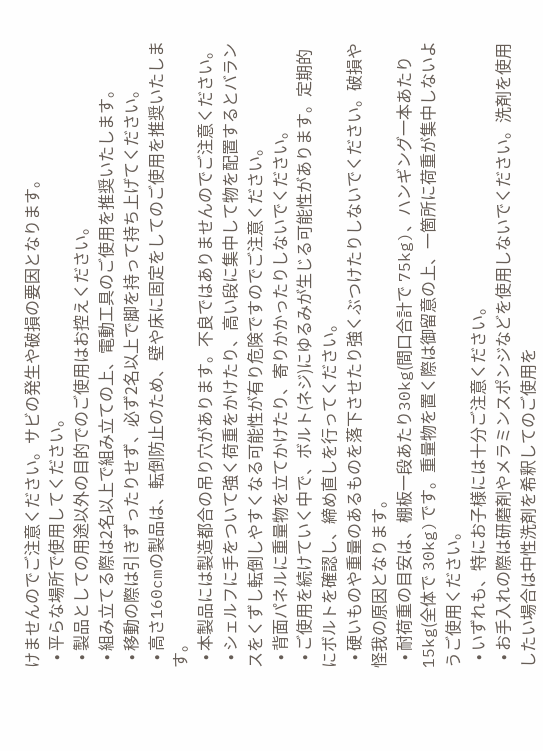けませんのでご注意ください。サビの発生や破損の要因となります。
  • 平らな場所で使用してください。
  • 製品としての用途以外の目的でのご使用はお控えください。
  • 組み立てる際は2名以上で組み立ての上、電動工具のご使用を推奨いたします。
  • 移動の際は引きずったりせず、必ず2名以上で脚を持って持ち上げてください。
  • 高さ160cmの製品は、転倒防止のため、壁や床に固定をしてのご使用を推奨いたします。
  • 本製品には製造都合の吊り穴があります。不良ではありませんのでご注意ください。
  • シェルフに手をついて強く荷重をかけたり、高い段に集中して物を配置するとバランスをくずし転倒しやすくなる可能性が有り危険ですのでご注意ください。
  • 背面パネルに重量物を立てかけたり、寄りかかったりしないでください。
  • ご使用を続けていく中で、ボルト(ネジ)にゆるみが生じる可能性があります。定期的にボルトを確認し、締め直しを行ってください。
  • 硬いものや重量のあるものを落下させたり強くぶつけたりしないでください。破損や怪我の原因となります。
  • 耐荷重の目安は、棚板一段あたり30kg(間口合計で 75kg)、ハンギング一本あたり15kg(全体で 30kg)です。重量物を置く際は御留意の上、一箇所に荷重が集中しないようご使用ください。
  • いずれも、特にお子様には十分ご注意ください。
  • お手入れの際は研磨剤やメラミンスポンジなどを使用しないでください。洗剤を使用したい場合は中性洗剤を希釈してのご使用を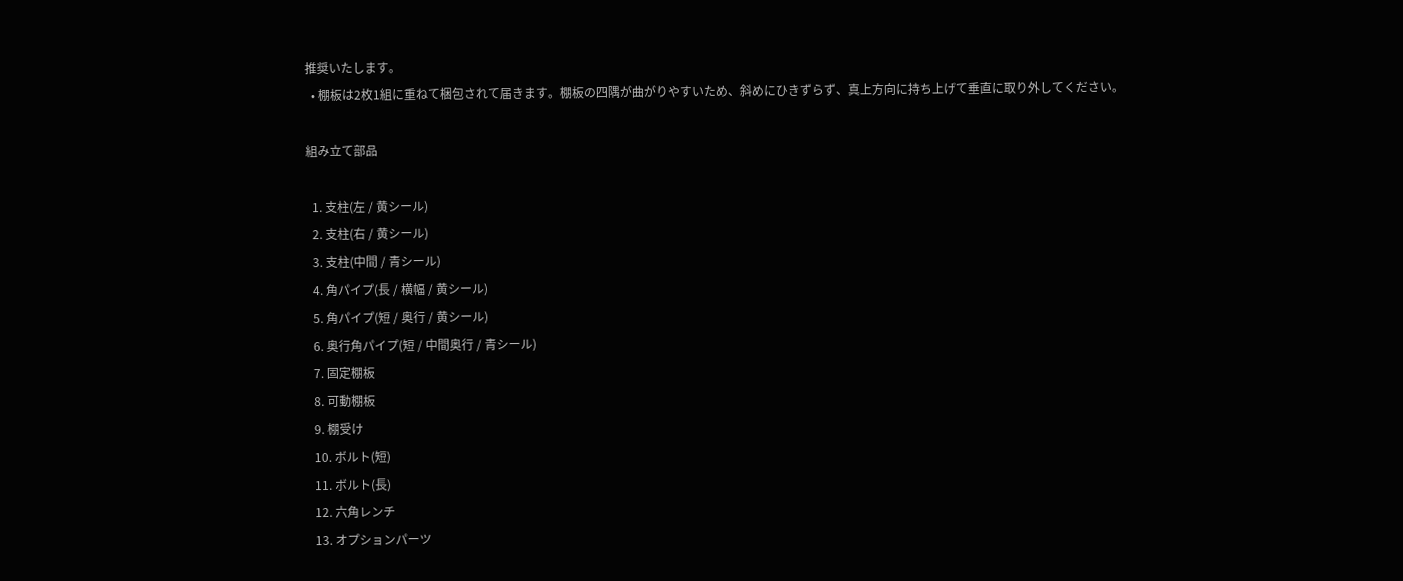推奨いたします。
  • 棚板は2枚1組に重ねて梱包されて届きます。棚板の四隅が曲がりやすいため、斜めにひきずらず、真上方向に持ち上げて垂直に取り外してください。

組み立て部品

  1. 支柱(左 / 黄シール)
  2. 支柱(右 / 黄シール)
  3. 支柱(中間 / 青シール)
  4. 角パイプ(長 / 横幅 / 黄シール)
  5. 角パイプ(短 / 奥行 / 黄シール)
  6. 奥行角パイプ(短 / 中間奥行 / 青シール)
  7. 固定棚板
  8. 可動棚板
  9. 棚受け
  10. ボルト(短)
  11. ボルト(長)
  12. 六角レンチ
  13. オプションパーツ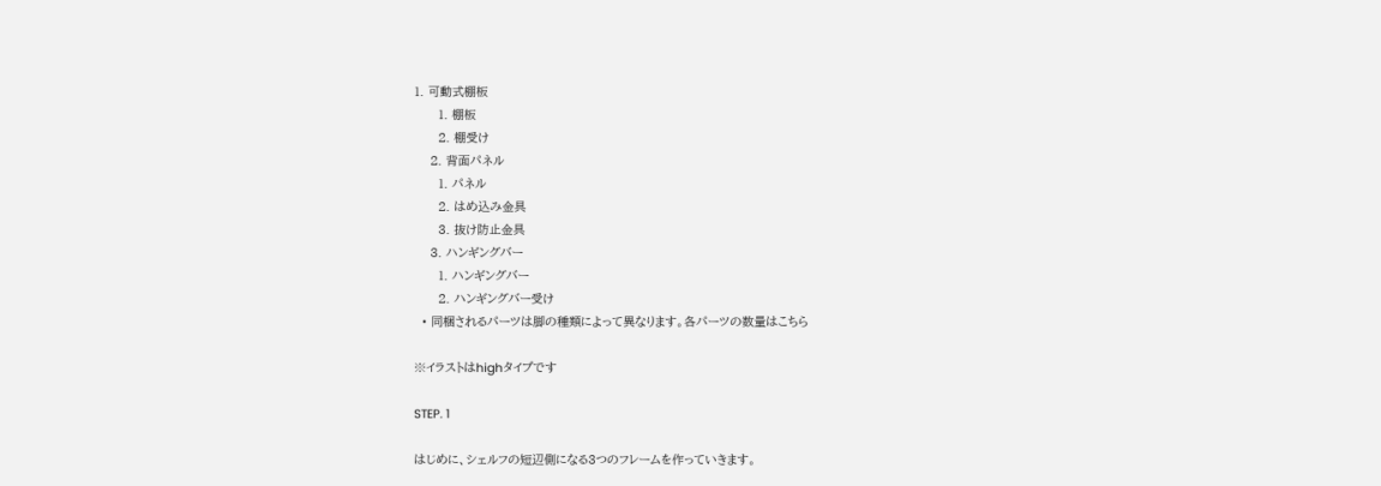1. 可動式棚板
      1. 棚板
      2. 棚受け
    2. 背面パネル
      1. パネル
      2. はめ込み金具
      3. 抜け防止金具
    3. ハンギングバー
      1. ハンギングバー
      2. ハンギングバー受け
  • 同梱されるパーツは脚の種類によって異なります。各パーツの数量はこちら

※イラストはhighタイプです

STEP. 1

はじめに、シェルフの短辺側になる3つのフレームを作っていきます。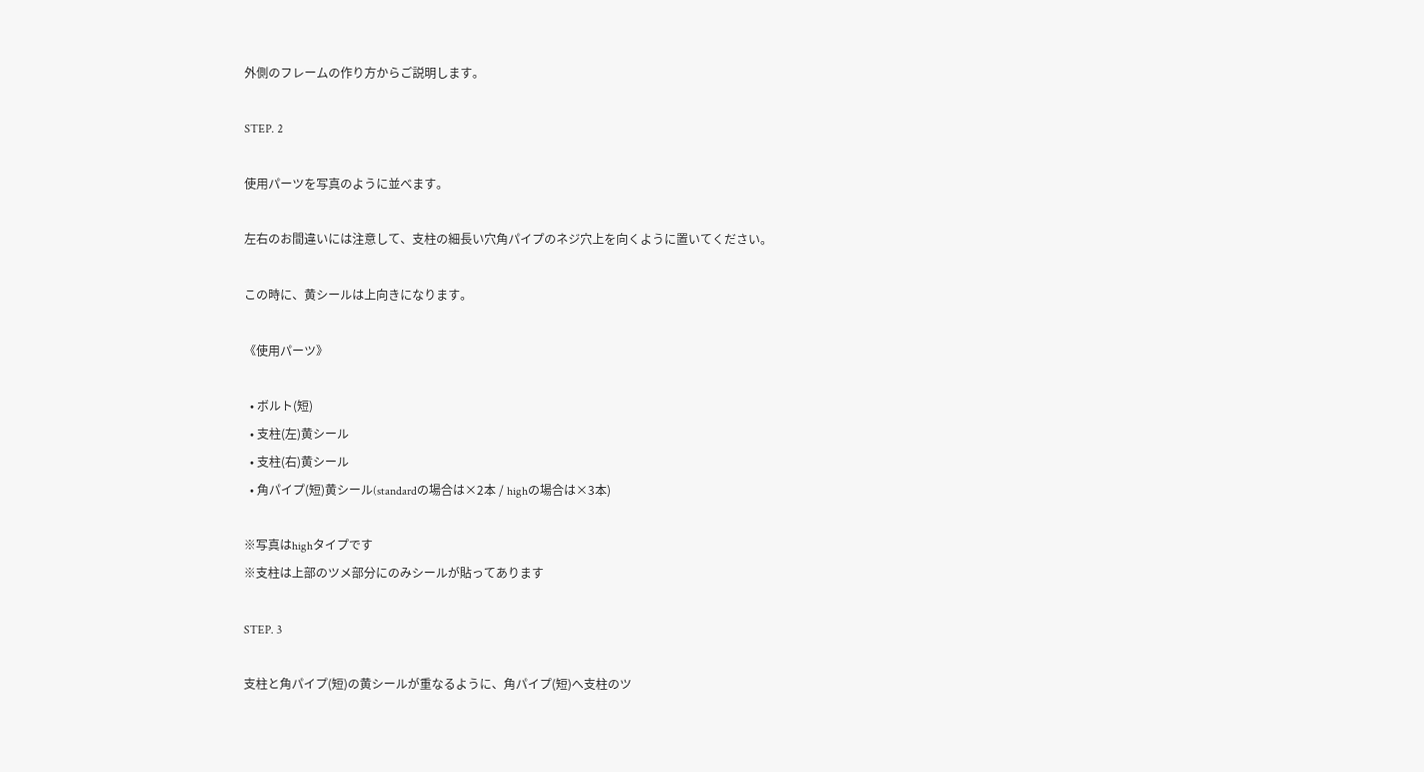外側のフレームの作り方からご説明します。

STEP. 2

使用パーツを写真のように並べます。

左右のお間違いには注意して、支柱の細長い穴角パイプのネジ穴上を向くように置いてください。

この時に、黄シールは上向きになります。

《使用パーツ》

  • ボルト(短)
  • 支柱(左)黄シール
  • 支柱(右)黄シール
  • 角パイプ(短)黄シール(standardの場合は×2本 / highの場合は×3本)

※写真はhighタイプです
※支柱は上部のツメ部分にのみシールが貼ってあります

STEP. 3

支柱と角パイプ(短)の黄シールが重なるように、角パイプ(短)へ支柱のツ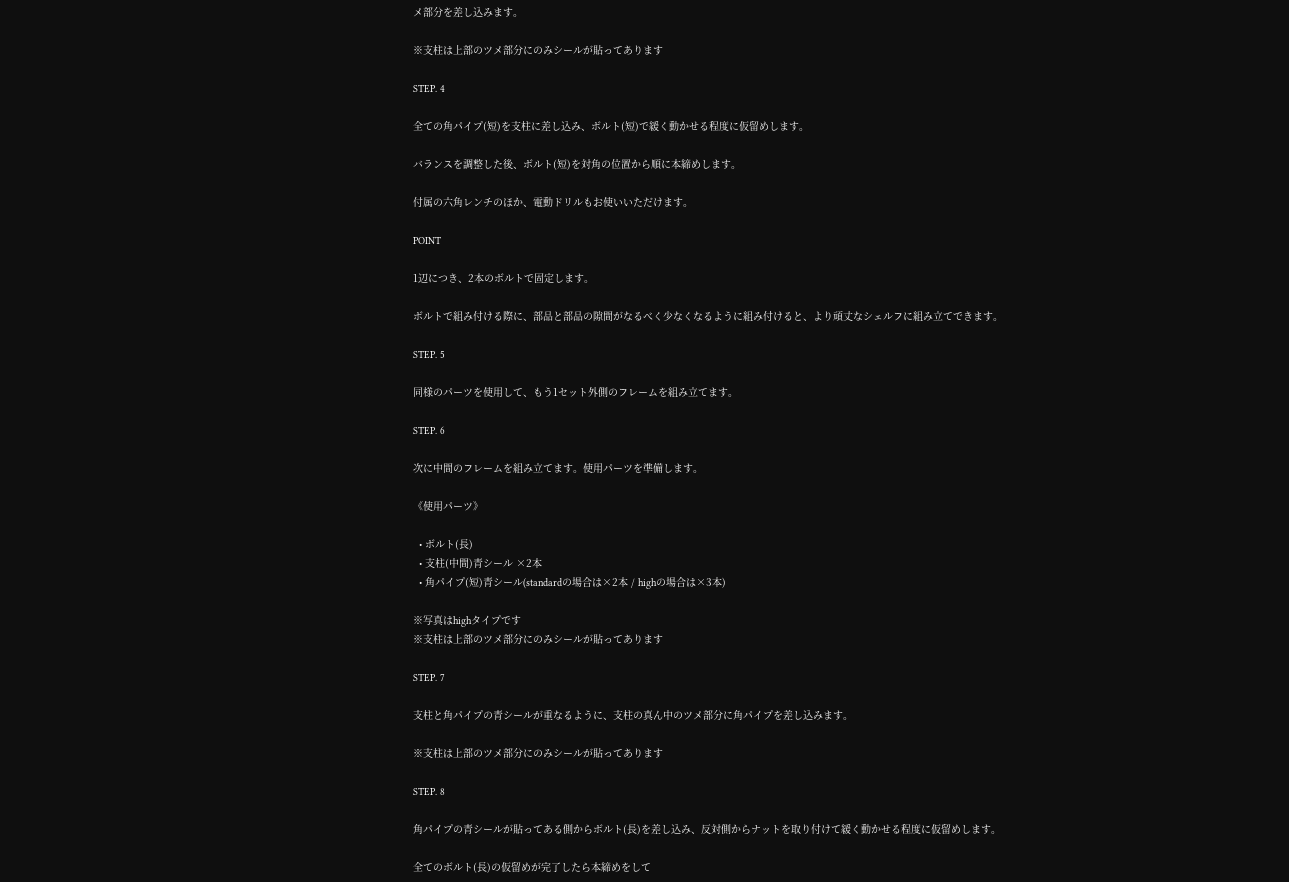メ部分を差し込みます。

※支柱は上部のツメ部分にのみシールが貼ってあります

STEP. 4

全ての角パイプ(短)を支柱に差し込み、ボルト(短)で緩く動かせる程度に仮留めします。

バランスを調整した後、ボルト(短)を対角の位置から順に本締めします。

付属の六角レンチのほか、電動ドリルもお使いいただけます。

POINT

1辺につき、2本のボルトで固定します。

ボルトで組み付ける際に、部品と部品の隙間がなるべく少なくなるように組み付けると、より頑丈なシェルフに組み立てできます。

STEP. 5

同様のパーツを使用して、もう1セット外側のフレームを組み立てます。

STEP. 6

次に中間のフレームを組み立てます。使用パーツを準備します。

《使用パーツ》

  • ボルト(長)
  • 支柱(中間)青シール ×2本
  • 角パイプ(短)青シール(standardの場合は×2本 / highの場合は×3本)

※写真はhighタイプです
※支柱は上部のツメ部分にのみシールが貼ってあります

STEP. 7

支柱と角パイプの青シールが重なるように、支柱の真ん中のツメ部分に角パイプを差し込みます。

※支柱は上部のツメ部分にのみシールが貼ってあります

STEP. 8

角パイプの青シールが貼ってある側からボルト(長)を差し込み、反対側からナットを取り付けて緩く動かせる程度に仮留めします。

全てのボルト(長)の仮留めが完了したら本締めをして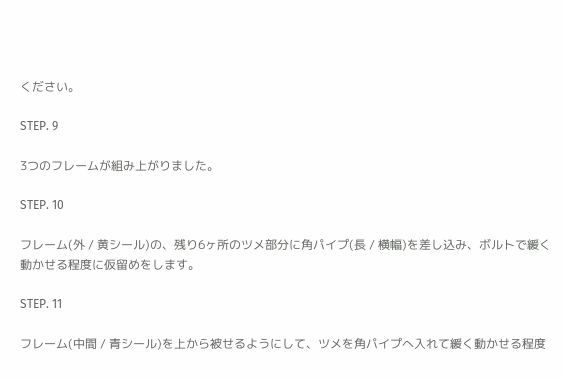ください。

STEP. 9

3つのフレームが組み上がりました。

STEP. 10

フレーム(外 / 黄シール)の、残り6ヶ所のツメ部分に角パイプ(長 / 横幅)を差し込み、ボルトで緩く動かせる程度に仮留めをします。

STEP. 11

フレーム(中間 / 青シール)を上から被せるようにして、ツメを角パイプへ入れて緩く動かせる程度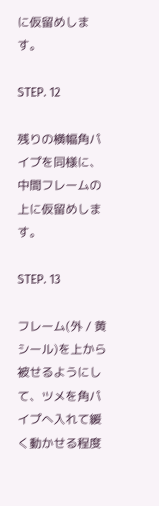に仮留めします。

STEP. 12

残りの横幅角パイプを同様に、中間フレームの上に仮留めします。

STEP. 13

フレーム(外 / 黄シール)を上から被せるようにして、ツメを角パイプへ入れて緩く動かせる程度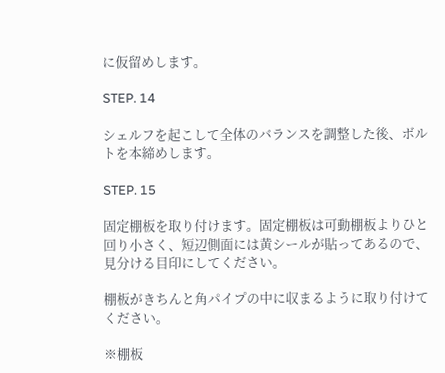に仮留めします。

STEP. 14

シェルフを起こして全体のバランスを調整した後、ボルトを本締めします。

STEP. 15

固定棚板を取り付けます。固定棚板は可動棚板よりひと回り小さく、短辺側面には黄シールが貼ってあるので、見分ける目印にしてください。

棚板がきちんと角パイプの中に収まるように取り付けてください。

※棚板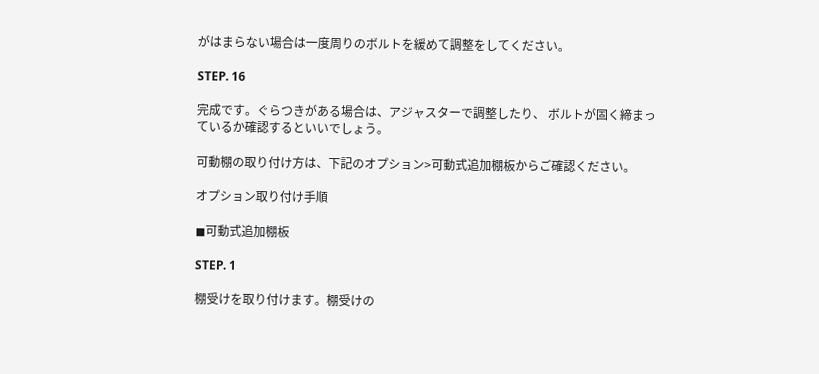がはまらない場合は一度周りのボルトを緩めて調整をしてください。

STEP. 16

完成です。ぐらつきがある場合は、アジャスターで調整したり、 ボルトが固く締まっているか確認するといいでしょう。

可動棚の取り付け方は、下記のオプション>可動式追加棚板からご確認ください。

オプション取り付け手順

◼可動式追加棚板

STEP. 1

棚受けを取り付けます。棚受けの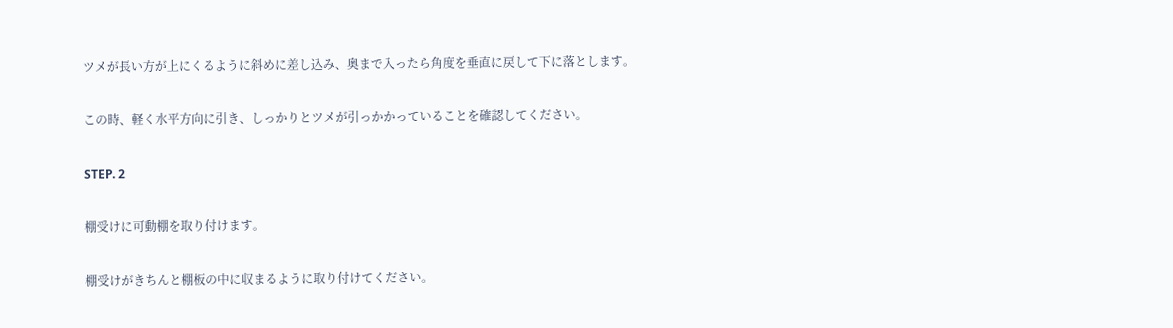ツメが長い方が上にくるように斜めに差し込み、奥まで入ったら角度を垂直に戻して下に落とします。

この時、軽く水平方向に引き、しっかりとツメが引っかかっていることを確認してください。

STEP. 2

棚受けに可動棚を取り付けます。

棚受けがきちんと棚板の中に収まるように取り付けてください。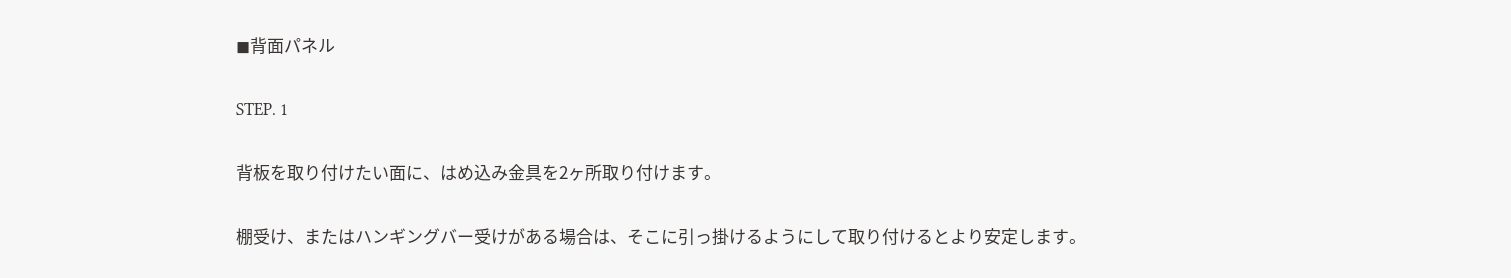◼背面パネル

STEP. 1

背板を取り付けたい面に、はめ込み金具を2ヶ所取り付けます。

棚受け、またはハンギングバー受けがある場合は、そこに引っ掛けるようにして取り付けるとより安定します。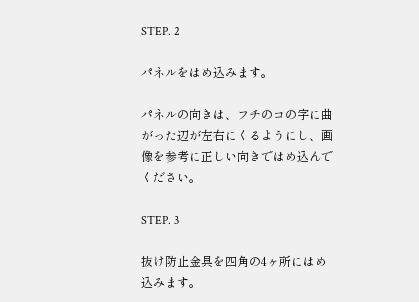STEP. 2

パネルをはめ込みます。

パネルの向きは、フチのコの字に曲がった辺が左右にくるようにし、画像を参考に正しい向きではめ込んでください。

STEP. 3

抜け防止金具を四角の4ヶ所にはめ込みます。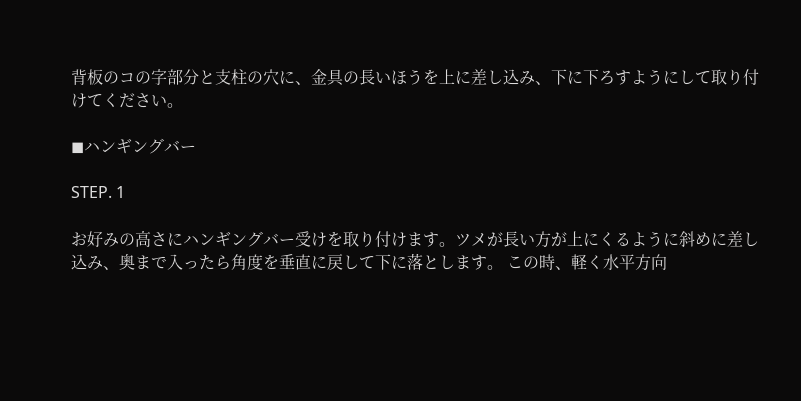背板のコの字部分と支柱の穴に、金具の長いほうを上に差し込み、下に下ろすようにして取り付けてください。

◼ハンギングバー

STEP. 1

お好みの高さにハンギングバー受けを取り付けます。ツメが長い方が上にくるように斜めに差し込み、奥まで入ったら角度を垂直に戻して下に落とします。 この時、軽く水平方向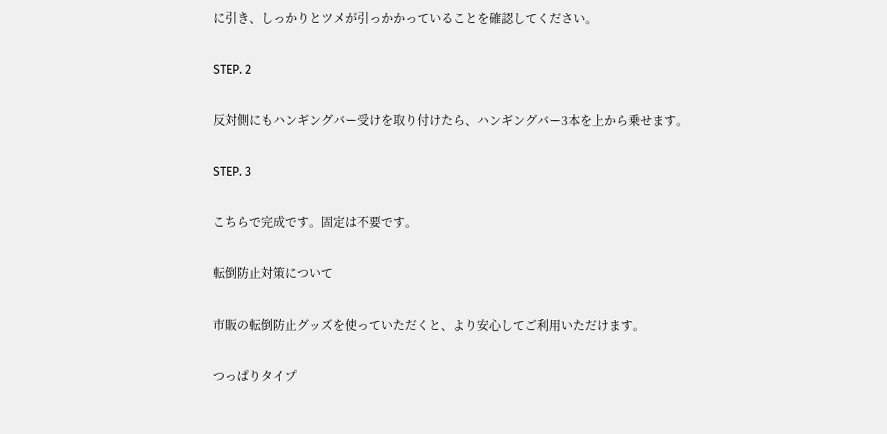に引き、しっかりとツメが引っかかっていることを確認してください。

STEP. 2

反対側にもハンギングバー受けを取り付けたら、ハンギングバー3本を上から乗せます。

STEP. 3

こちらで完成です。固定は不要です。

転倒防止対策について

市販の転倒防止グッズを使っていただくと、より安心してご利用いただけます。

つっぱりタイプ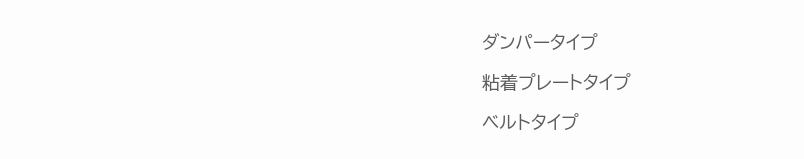ダンパータイプ

粘着プレートタイプ

ベルトタイプ